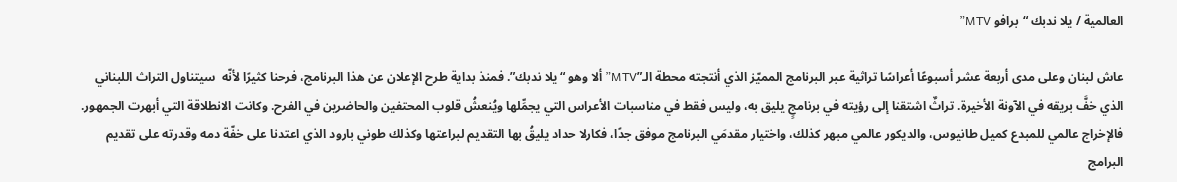العالمية / يلا ندبك “برافو MTV”

عاش لبنان وعلى مدى أربعة عشر أسبوعًا أعراسًا تراثية عبر البرنامج المميّز الذي أنتجته محطة الـ”MTV” ألا وهو “يلا ندبك”. فمنذ بداية طرح الإعلان عن هذا البرنامج، فرحنا كثيرًا لأنّه  سيتناول التراث اللبناني الذي خفَّ بريقه في الآونة الأخيرة. تراثٌ اشتقنا إلى رؤيته في برنامجٍ يليق به، وليس فقط في مناسبات الأعراس التي يجمِّلها ويُنعشُ قلوب المحتفين والحاضرين في الفرح. وكانت الانطلاقة التي أبهرت الجمهور. فالإخراج عالمي للمبدع كميل طانيوس، والديكور عالمي مبهر كذلك، واختيار مقدمَي البرنامج موفق جدًا، فكارلا حداد يليقُ بها التقديم لبراعتها وكذلك طوني بارود الذي اعتدنا على خفّة دمه وقدرته على تقديم البرامج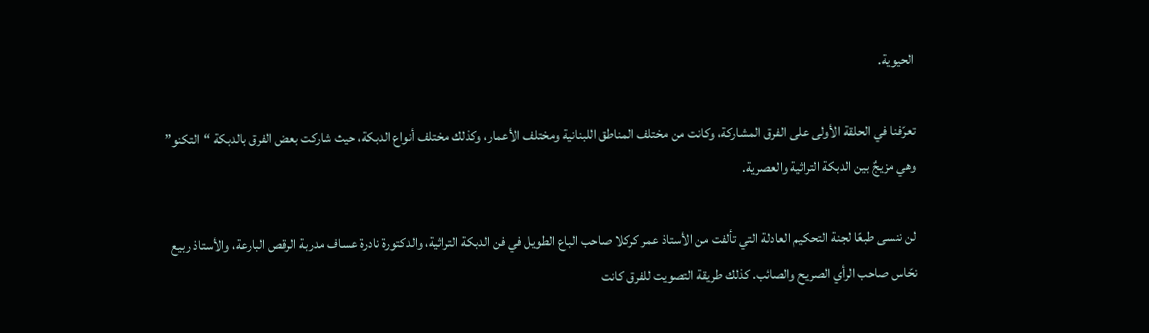الحيوية.

تعرّفنا في الحلقة الأولى على الفرق المشاركة، وكانت من مختلف المناطق اللبنانية ومختلف الأعمار، وكذلك مختلف أنواع الدبكة، حيث شاركت بعض الفرق بالدبكة “التكنو” وهي مزيجٌ بين الدبكة التراثية والعصرية.

لن ننسى طبعًا لجنة التحكيم العادلة التي تألفت من الأستاذ عمر كركلا صاحب الباع الطويل في فن الدبكة التراثية، والدكتورة نادرة عساف مدربة الرقص البارعة، والأستاذ ربيع نحّاس صاحب الرأي الصريح والصائب. كذلك طريقة التصويت للفرق كانت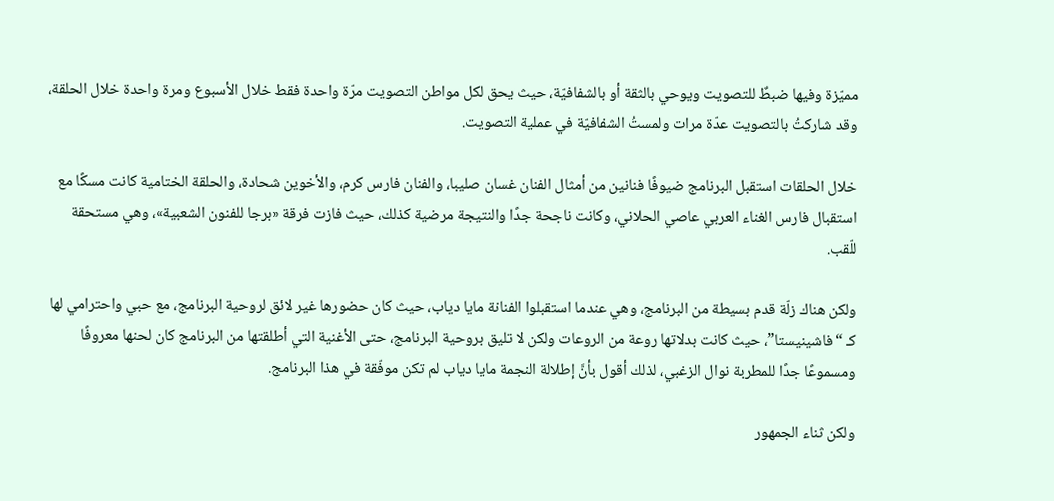مميّزة وفيها ضبطٌ للتصويت ويوحي بالثقة أو بالشفافيّة، حيث يحق لكل مواطن التصويت مرّة واحدة فقط خلال الأسبوع ومرة واحدة خلال الحلقة، وقد شاركتُ بالتصويت عدّة مرات ولمستُ الشفافيّة في عملية التصويت.

خلال الحلقات استقبل البرنامج ضيوفًا فنانين من أمثال الفنان غسان صليبا، والفنان فارس كرم، والأخوين شحادة، والحلقة الختامية كانت مسكًا مع استقبال فارس الغناء العربي عاصي الحلاني، وكانت ناجحة جدًا والنتيجة مرضية كذلك، حيث فازت فرقة «برجا للفنون الشعبية»، وهي مستحقة للّقب.

ولكن هناك زلّة قدم بسيطة من البرنامج، وهي عندما استقبلوا الفنانة مايا دياب، حيث كان حضورها غير لائق لروحية البرنامج، مع حبي واحترامي لها كـ “فاشينيستا”، حيث كانت بدلاتها روعة من الروعات ولكن لا تليق بروحية البرنامج، حتى الأغنية التي أطلقتها من البرنامج كان لحنها معروفًا ومسموعًا جدًا للمطربة نوال الزغبي، لذلك أقول بأنَّ إطلالة النجمة مايا دياب لم تكن موفّقة في هذا البرنامج.

ولكن ثناء الجمهور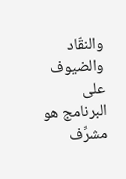والنقّاد والضيوف على البرنامج هو مشرِّف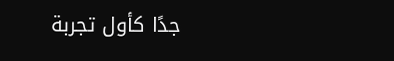جدًا كأول تجربة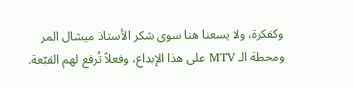وكفكرة، ولا يسعنا هنا سوى شكر الأستاذ ميشال المر ومحطة الـ MTV على هذا الإبداع، وفعلاً تُرفع لهم القبّعة.